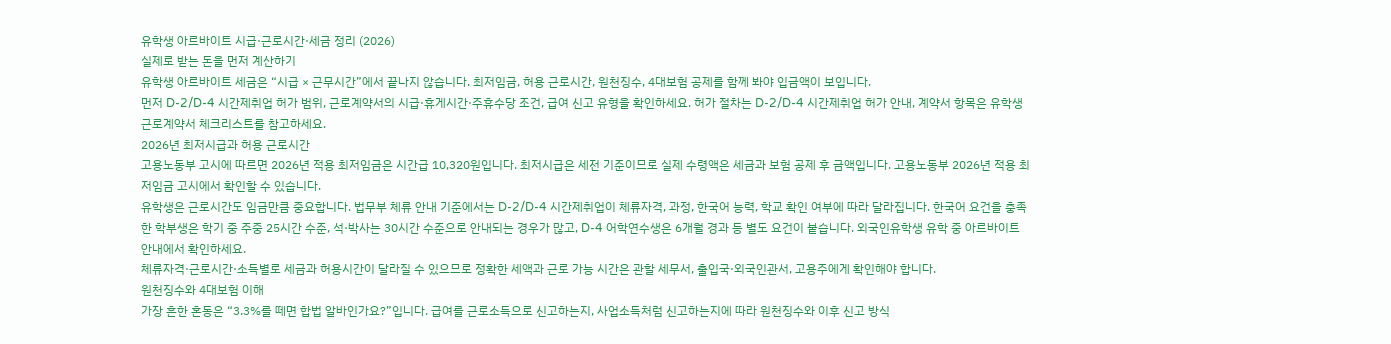유학생 아르바이트 시급·근로시간·세금 정리 (2026)
실제로 받는 돈을 먼저 계산하기
유학생 아르바이트 세금은 “시급 × 근무시간”에서 끝나지 않습니다. 최저임금, 허용 근로시간, 원천징수, 4대보험 공제를 함께 봐야 입금액이 보입니다.
먼저 D-2/D-4 시간제취업 허가 범위, 근로계약서의 시급·휴게시간·주휴수당 조건, 급여 신고 유형을 확인하세요. 허가 절차는 D-2/D-4 시간제취업 허가 안내, 계약서 항목은 유학생 근로계약서 체크리스트를 참고하세요.
2026년 최저시급과 허용 근로시간
고용노동부 고시에 따르면 2026년 적용 최저임금은 시간급 10,320원입니다. 최저시급은 세전 기준이므로 실제 수령액은 세금과 보험 공제 후 금액입니다. 고용노동부 2026년 적용 최저임금 고시에서 확인할 수 있습니다.
유학생은 근로시간도 임금만큼 중요합니다. 법무부 체류 안내 기준에서는 D-2/D-4 시간제취업이 체류자격, 과정, 한국어 능력, 학교 확인 여부에 따라 달라집니다. 한국어 요건을 충족한 학부생은 학기 중 주중 25시간 수준, 석·박사는 30시간 수준으로 안내되는 경우가 많고, D-4 어학연수생은 6개월 경과 등 별도 요건이 붙습니다. 외국인유학생 유학 중 아르바이트 안내에서 확인하세요.
체류자격·근로시간·소득별로 세금과 허용시간이 달라질 수 있으므로 정확한 세액과 근로 가능 시간은 관할 세무서, 출입국·외국인관서, 고용주에게 확인해야 합니다.
원천징수와 4대보험 이해
가장 흔한 혼동은 “3.3%를 떼면 합법 알바인가요?”입니다. 급여를 근로소득으로 신고하는지, 사업소득처럼 신고하는지에 따라 원천징수와 이후 신고 방식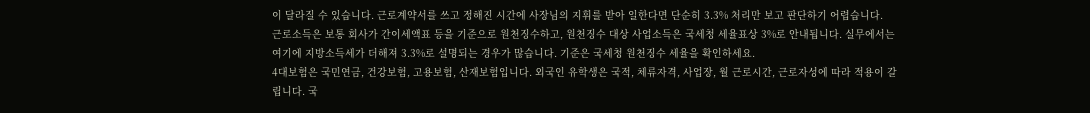이 달라질 수 있습니다. 근로계약서를 쓰고 정해진 시간에 사장님의 지휘를 받아 일한다면 단순히 3.3% 처리만 보고 판단하기 어렵습니다.
근로소득은 보통 회사가 간이세액표 등을 기준으로 원천징수하고, 원천징수 대상 사업소득은 국세청 세율표상 3%로 안내됩니다. 실무에서는 여기에 지방소득세가 더해져 3.3%로 설명되는 경우가 많습니다. 기준은 국세청 원천징수 세율을 확인하세요.
4대보험은 국민연금, 건강보험, 고용보험, 산재보험입니다. 외국인 유학생은 국적, 체류자격, 사업장, 월 근로시간, 근로자성에 따라 적용이 갈립니다. 국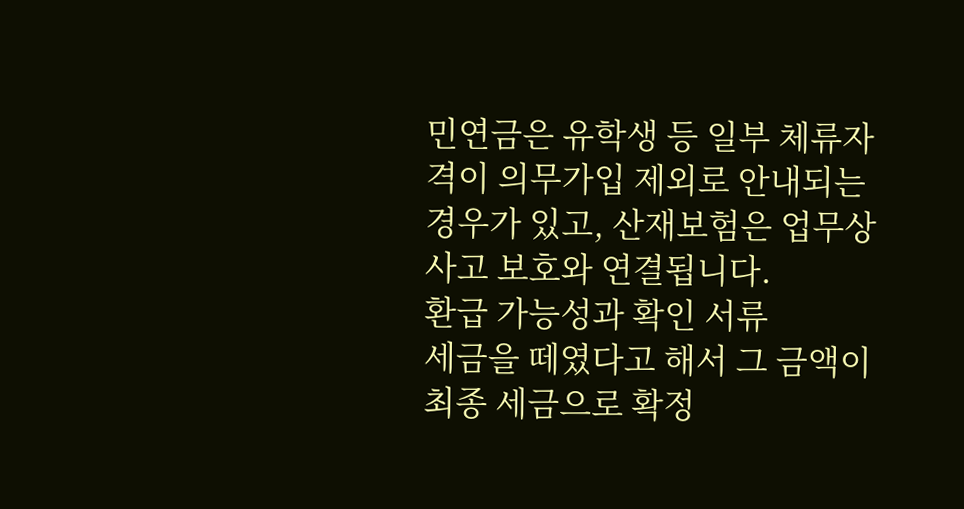민연금은 유학생 등 일부 체류자격이 의무가입 제외로 안내되는 경우가 있고, 산재보험은 업무상 사고 보호와 연결됩니다.
환급 가능성과 확인 서류
세금을 떼였다고 해서 그 금액이 최종 세금으로 확정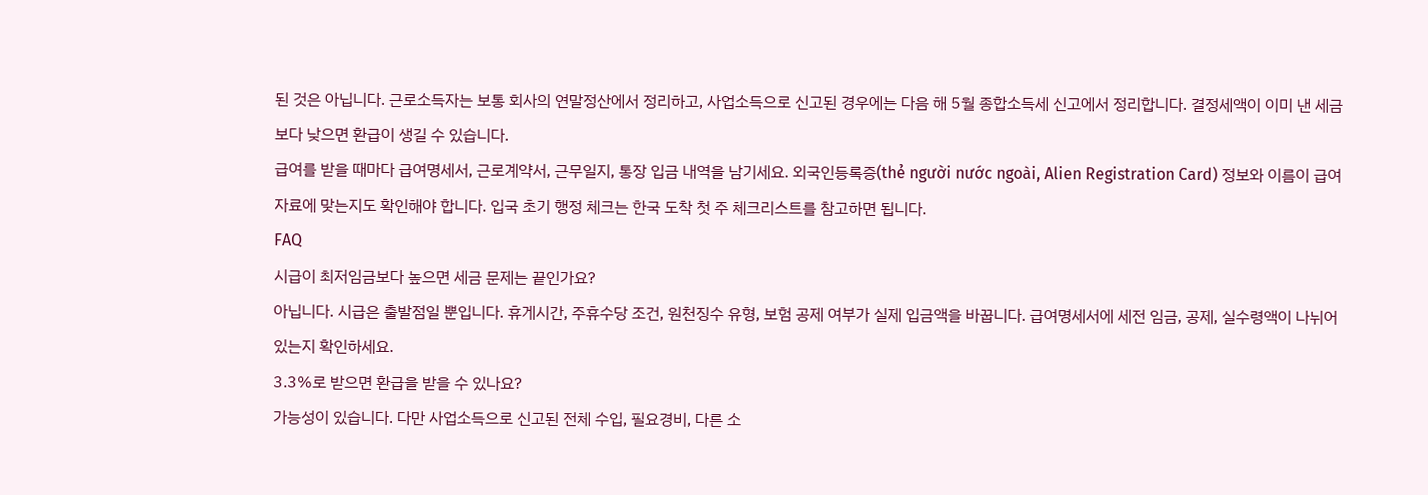된 것은 아닙니다. 근로소득자는 보통 회사의 연말정산에서 정리하고, 사업소득으로 신고된 경우에는 다음 해 5월 종합소득세 신고에서 정리합니다. 결정세액이 이미 낸 세금보다 낮으면 환급이 생길 수 있습니다.
급여를 받을 때마다 급여명세서, 근로계약서, 근무일지, 통장 입금 내역을 남기세요. 외국인등록증(thẻ người nước ngoài, Alien Registration Card) 정보와 이름이 급여자료에 맞는지도 확인해야 합니다. 입국 초기 행정 체크는 한국 도착 첫 주 체크리스트를 참고하면 됩니다.
FAQ
시급이 최저임금보다 높으면 세금 문제는 끝인가요?
아닙니다. 시급은 출발점일 뿐입니다. 휴게시간, 주휴수당 조건, 원천징수 유형, 보험 공제 여부가 실제 입금액을 바꿉니다. 급여명세서에 세전 임금, 공제, 실수령액이 나뉘어 있는지 확인하세요.
3.3%로 받으면 환급을 받을 수 있나요?
가능성이 있습니다. 다만 사업소득으로 신고된 전체 수입, 필요경비, 다른 소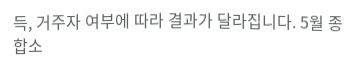득, 거주자 여부에 따라 결과가 달라집니다. 5월 종합소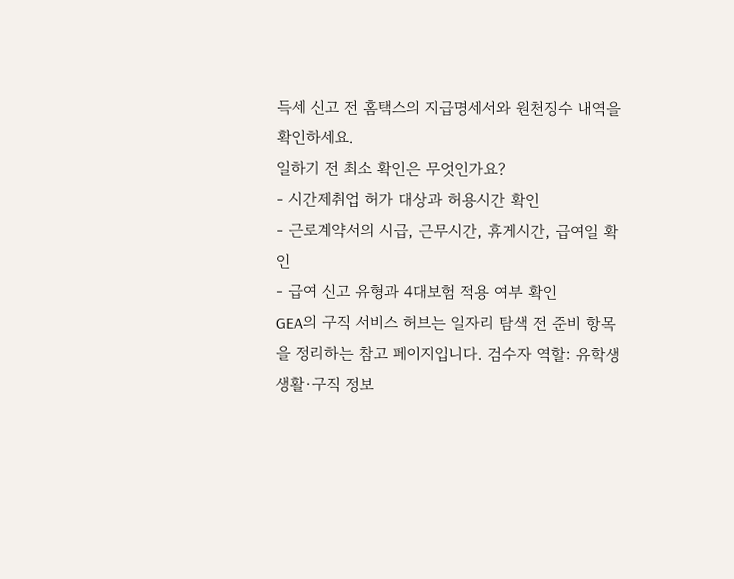득세 신고 전 홈택스의 지급명세서와 원천징수 내역을 확인하세요.
일하기 전 최소 확인은 무엇인가요?
- 시간제취업 허가 대상과 허용시간 확인
- 근로계약서의 시급, 근무시간, 휴게시간, 급여일 확인
- 급여 신고 유형과 4대보험 적용 여부 확인
GEA의 구직 서비스 허브는 일자리 탐색 전 준비 항목을 정리하는 참고 페이지입니다. 검수자 역할: 유학생 생활·구직 정보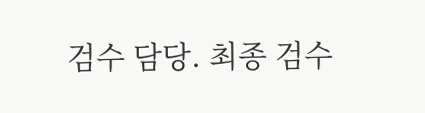검수 담당. 최종 검수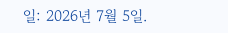일: 2026년 7월 5일.